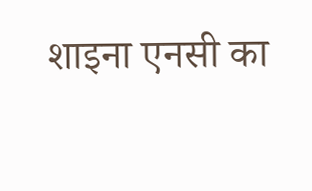शाइना एनसी का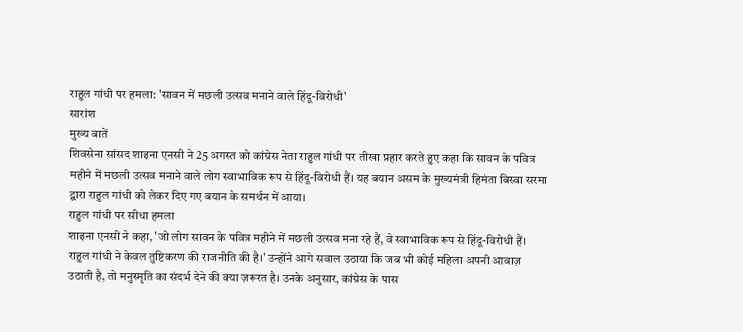राहुल गांधी पर हमला: 'सावन में मछली उत्सव मनाने वाले हिंदू-विरोधी'
सारांश
मुख्य बातें
शिवसेना सांसद शाइना एनसी ने 25 अगस्त को कांग्रेस नेता राहुल गांधी पर तीखा प्रहार करते हुए कहा कि सावन के पवित्र महीने में मछली उत्सव मनाने वाले लोग स्वाभाविक रूप से हिंदू-विरोधी हैं। यह बयान असम के मुख्यमंत्री हिमंता बिस्वा सरमा द्वारा राहुल गांधी को लेकर दिए गए बयान के समर्थन में आया।
राहुल गांधी पर सीधा हमला
शाइना एनसी ने कहा, 'जो लोग सावन के पवित्र महीने में मछली उत्सव मना रहे हैं, वे स्वाभाविक रूप से हिंदू-विरोधी हैं। राहुल गांधी ने केवल तुष्टिकरण की राजनीति की है।' उन्होंने आगे सवाल उठाया कि जब भी कोई महिला अपनी आवाज़ उठाती है, तो मनुस्मृति का संदर्भ देने की क्या ज़रूरत है। उनके अनुसार, कांग्रेस के पास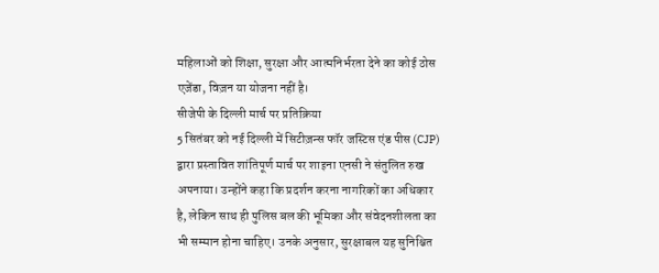महिलाओं को शिक्षा, सुरक्षा और आत्मनिर्भरता देने का कोई ठोस एजेंडा, विज़न या योजना नहीं है।
सीजेपी के दिल्ली मार्च पर प्रतिक्रिया
5 सितंबर को नई दिल्ली में सिटीज़न्स फॉर जस्टिस एंड पीस (CJP) द्वारा प्रस्तावित शांतिपूर्ण मार्च पर शाइना एनसी ने संतुलित रुख अपनाया। उन्होंने कहा कि प्रदर्शन करना नागरिकों का अधिकार है, लेकिन साथ ही पुलिस बल की भूमिका और संवेदनशीलता का भी सम्मान होना चाहिए। उनके अनुसार, सुरक्षाबल यह सुनिश्चित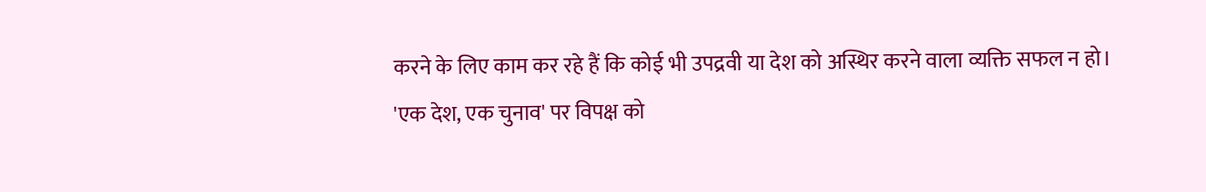करने के लिए काम कर रहे हैं कि कोई भी उपद्रवी या देश को अस्थिर करने वाला व्यक्ति सफल न हो।
'एक देश, एक चुनाव' पर विपक्ष को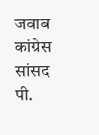जवाब
कांग्रेस सांसद पी.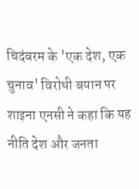चिदंबरम के 'एक देश, एक चुनाव' विरोधी बयान पर शाइना एनसी ने कहा कि यह नीति देश और जनता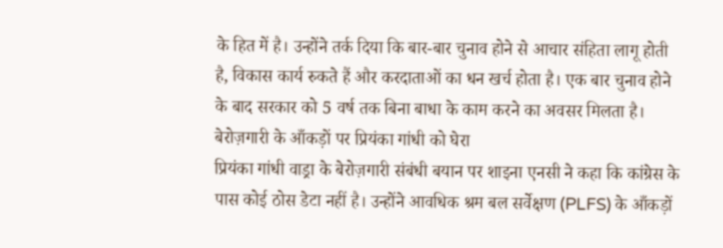के हित में है। उन्होंने तर्क दिया कि बार-बार चुनाव होने से आचार संहिता लागू होती है, विकास कार्य रुकते हैं और करदाताओं का धन खर्च होता है। एक बार चुनाव होने के बाद सरकार को 5 वर्ष तक बिना बाधा के काम करने का अवसर मिलता है।
बेरोज़गारी के आँकड़ों पर प्रियंका गांधी को घेरा
प्रियंका गांधी वाड्रा के बेरोज़गारी संबंधी बयान पर शाइना एनसी ने कहा कि कांग्रेस के पास कोई ठोस डेटा नहीं है। उन्होंने आवधिक श्रम बल सर्वेक्षण (PLFS) के आँकड़ों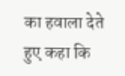का हवाला देते हुए कहा कि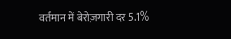वर्तमान में बेरोज़गारी दर 5.1%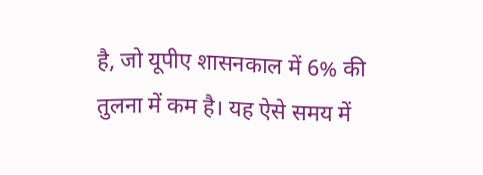है, जो यूपीए शासनकाल में 6% की तुलना में कम है। यह ऐसे समय में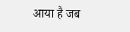आया है जब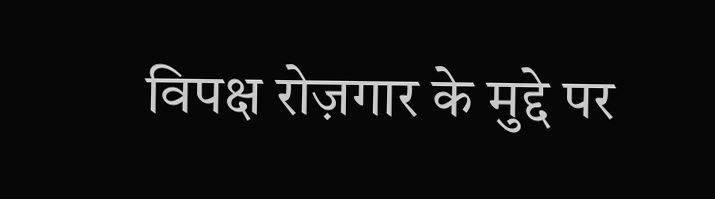विपक्ष रोज़गार के मुद्दे पर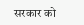सरकार को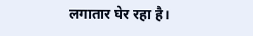लगातार घेर रहा है।